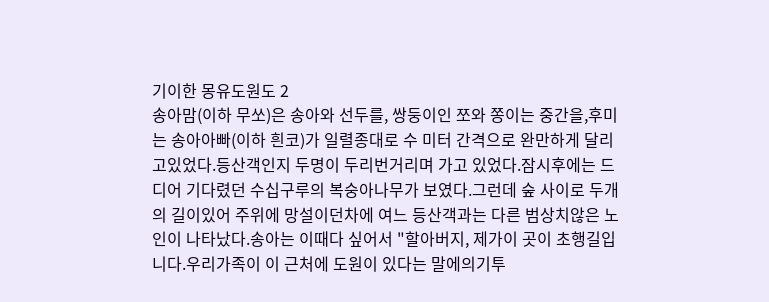기이한 몽유도원도 2
송아맘(이하 무쏘)은 송아와 선두를, 쌍둥이인 쪼와 쫑이는 중간을,후미는 송아아빠(이하 흰코)가 일렬종대로 수 미터 간격으로 완만하게 달리고있었다.등산객인지 두명이 두리번거리며 가고 있었다.잠시후에는 드디어 기다렸던 수십구루의 복숭아나무가 보였다.그런데 숲 사이로 두개의 길이있어 주위에 망설이던차에 여느 등산객과는 다른 범상치않은 노인이 나타났다.송아는 이때다 싶어서 "할아버지, 제가이 곳이 초행길입니다.우리가족이 이 근처에 도원이 있다는 말에의기투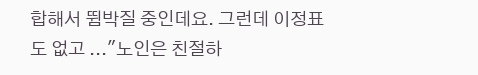합해서 뜀박질 중인데요. 그런데 이정표도 없고 ..."노인은 친절하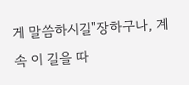게 말씀하시길"장하구나, 계속 이 길을 따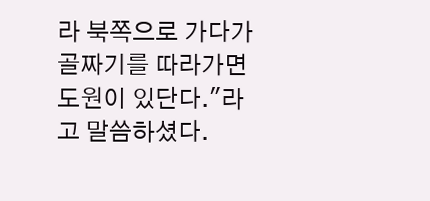라 북쪽으로 가다가 골짜기를 따라가면 도원이 있단다."라고 말씀하셨다.